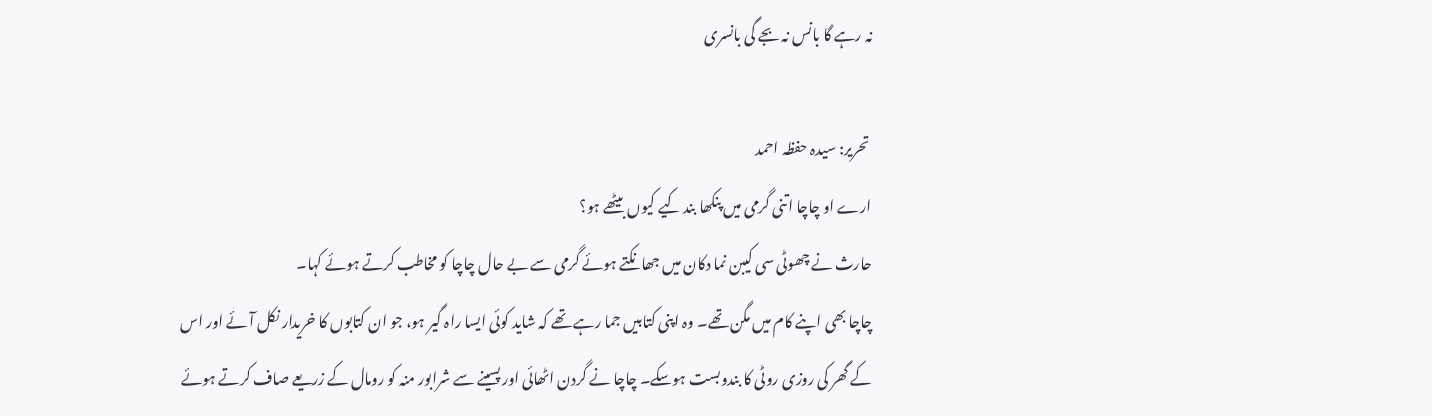نہ رہے گا بانس نہ بجے گی بانسری

 تحریر: سیدہ حفظہ احمد
ارے او چاچا اتنی گرمی میں پنکھا بند کیے کیوں بیٹھے ہو؟
حارث نے چھوٹی سی کیبن نما دکان میں جھانکتے ہوئے گرمی سے بے حال چاچا کو مخاطب کرتے ہوئے کہا۔
چاچا بھی اپنے کام میں مگن تھے۔ وہ اپنی کتابیں جما رہے تھے کہ شاید کوئی ایسا راہ گیر ہو، جو ان کتابوں کا خریدار نکل آئے اور اس کے گھر کی روزی روٹی کا بندوبست ہوسکے۔ چاچا نے گردن اٹھائی اور پسینے سے شرابور منہ کو رومال کے زریعے صاف کرتے ہوئے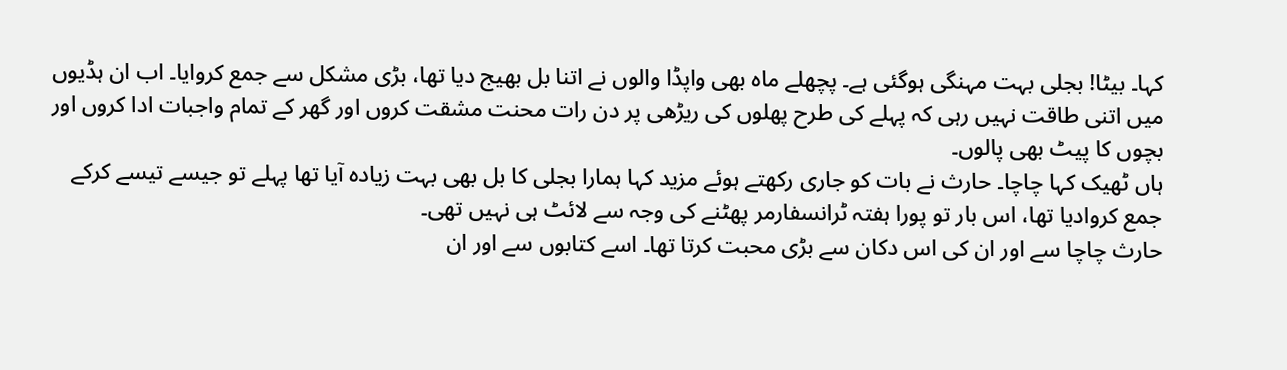کہا۔ بیٹا! بجلی بہت مہنگی ہوگئی ہے۔ پچھلے ماہ بھی واپڈا والوں نے اتنا بل بھیج دیا تھا، بڑی مشکل سے جمع کروایا۔ اب ان ہڈیوں میں اتنی طاقت نہیں رہی کہ پہلے کی طرح پھلوں کی ریڑھی پر دن رات محنت مشقت کروں اور گھر کے تمام واجبات ادا کروں اور بچوں کا پیٹ بھی پالوں۔
ہاں ٹھیک کہا چاچا۔ حارث نے بات کو جاری رکھتے ہوئے مزید کہا ہمارا بجلی کا بل بھی بہت زیادہ آیا تھا پہلے تو جیسے تیسے کرکے جمع کروادیا تھا، اس بار تو پورا ہفتہ ٹرانسفارمر پھٹنے کی وجہ سے لائٹ ہی نہیں تھی۔
حارث چاچا سے اور ان کی اس دکان سے بڑی محبت کرتا تھا۔ اسے کتابوں سے اور ان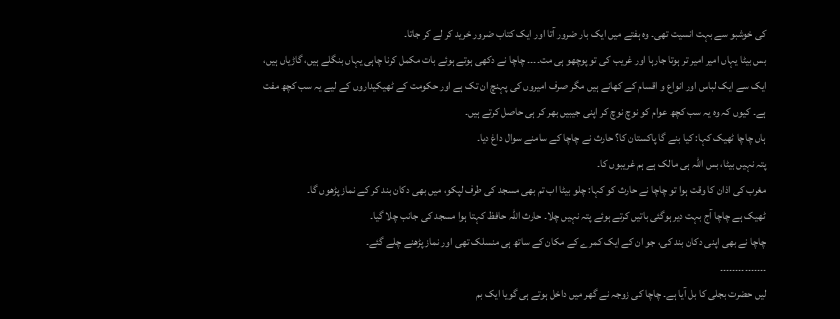کی خوشبو سے بہت انسیت تھی۔ وہ ہفتے میں ایک بار ضرور آتا اور ایک کتاب ضرور خرید کر لے کر جاتا۔
بس بیٹا یہاں امیر امیر تر ہوتا جارہا اور غریب کی تو پوچھو ہی مت۔۔۔۔ چاچا نے دکھی ہوتے ہوئے بات مکمل کرنا چاہی یہاں بنگلے ہیں، گاڑیاں ہیں، ایک سے ایک لباس اور انواع و اقسام کے کھانے ہیں مگر صرف امیروں کی پہنچ ان تک ہے اور حکومت کے ٹھیکیداروں کے لیے یہ سب کچھ مفت ہے۔ کیوں کہ وہ یہ سب کچھ عوام کو نوچ نوچ کر اپنی جیبیں بھر کر ہی حاصل کرتے ہیں۔
ہاں چاچا ٹھیک کہا: کیا بنے گا پاکستان کا؟ حارث نے چاچا کے سامنے سوال داغ دیا۔
پتہ نہیں بیٹا، بس اللہ ہی مالک ہے ہم غریبوں کا۔
مغرب کی اذان کا وقت ہوا تو چاچا نے حارث کو کہا: چلو بیٹا اب تم بھی مسجد کی طرف لپکو، میں بھی دکان بند کر کے نماز پڑھوں گا۔
ٹھیک ہے چاچا آج بہت دیر ہوگئی باتیں کرتے ہوئے پتہ نہیں چلا۔ حارث اللہ حافظ کہتا ہوا مسجد کی جانب چلا گیا۔
چاچا نے بھی اپنی دکان بند کی، جو ان کے ایک کمرے کے مکان کے ساتھ ہی منسلک تھی اور نماز پڑھنے چلے گئے۔
۔۔۔۔۔۔۔۔۔۔۔۔۔۔۔
لیں حضرت بجلی کا بل آیا ہے۔ چاچا کی زوجہ نے گھر میں داخل ہوتے ہی گویا ایک بم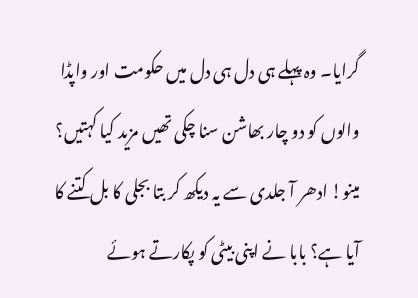گرایا۔ وہ پہلے ہی دل ہی دل میں حکومت اور واپڈا والوں کو دو چار بھاشن سنا چکی تھیں مزید کیا کہتیں؟
مینو! ادھر آ جلدی سے یہ دیکھ کر بتا بجلی کا بل کتنے کا آیا ہے؟ بابا نے اپنی بیٹی کو پکارتے ہوئے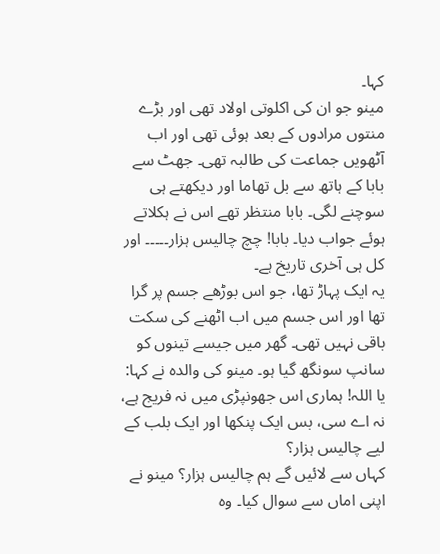کہا۔
مینو جو ان کی اکلوتی اولاد تھی اور بڑے منتوں مرادوں کے بعد ہوئی تھی اور اب آٹھویں جماعت کی طالبہ تھی۔ جھٹ سے بابا کے ہاتھ سے بل تھاما اور دیکھتے ہی سوچنے لگی۔ بابا منتظر تھے اس نے ہکلاتے ہوئے جواب دیا۔ بابا! چچ چالیس ہزار۔۔۔۔۔ اور کل ہی آخری تاریخ ہے۔
یہ ایک پہاڑ تھا، جو اس بوڑھے جسم پر گرا تھا اور اس جسم میں اب اٹھنے کی سکت باقی نہیں تھی۔ گھر میں جیسے تینوں کو سانپ سونگھ گیا ہو۔ مینو کی والدہ نے کہا: یا اللہ! ہماری اس جھونپڑی میں نہ فریج ہے، نہ اے سی، بس ایک پنکھا اور ایک بلب کے لیے چالیس ہزار؟
کہاں سے لائیں گے ہم چالیس ہزار؟ مینو نے اپنی اماں سے سوال کیا۔ وہ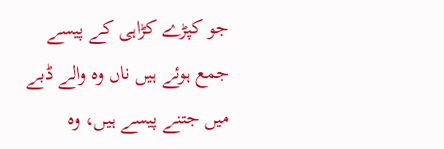جو کپڑے کڑاہی کے پیسے جمع ہوئے ہیں ناں وہ والے ڈبے میں جتنے پیسے ہیں، وہ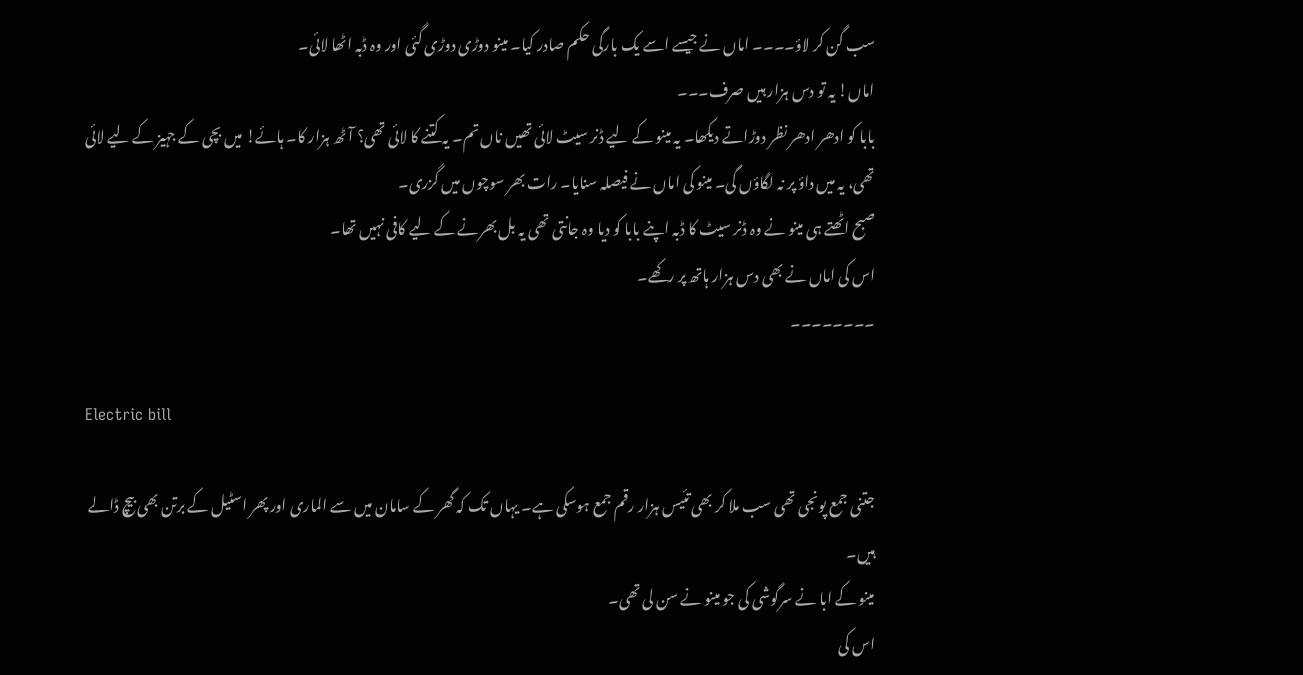سب گن کر لاؤ۔۔۔۔ اماں نے جیسے اسے یک بارگی حکم صادر کیا۔ مینو دوڑی دوڑی گئی اور وہ ڈبہ اٹھا لائی۔
اماں! یہ تو دس ہزار ہیں صرف۔۔۔
بابا کو ادھر ادھر نظر دوڑاتے دیکھا۔ یہ مینو کے لیے ڈنر سیٹ لائی تھیں ناں تم۔ یہ کتنے کا لائی تھی؟ آٹھ ہزار کا۔ ہائے! میں بچی کے جہیز کے لیے لائی تھی، یہ میں داؤ پر نہ لگاؤں گی۔ مینو کی اماں نے فیصلہ سنایا۔ رات بھر سوچوں میں گزری۔
صبح اٹھتے ہی مینو نے وہ ڈنر سیٹ کا ڈبہ اپنے بابا کو دیا وہ جانتی تھی یہ بل بھرنے کے لیے کافی نہیں تھا۔
اس کی اماں نے بھی دس ہزار ہاتھ پر رکھے۔
۔۔۔۔۔۔۔۔

Electric bill

جتنی جمع پونجی تھی سب ملا کر بھی تئیس ہزار رقم جمع ہوسکی ہے۔ یہاں تک کہ گھر کے سامان میں سے الماری اور پھر اسٹیل کے برتن بھی بیچ ڈالے ہیں۔
مینو کے ابا نے سرگوشی کی جو مینو نے سن لی تھی۔
اس کی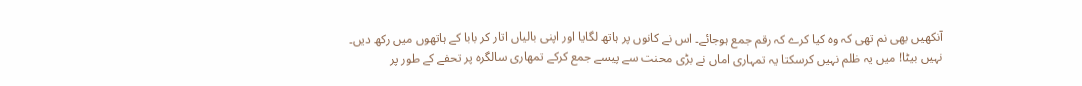آنکھیں بھی نم تھی کہ وہ کیا کرے کہ رقم جمع ہوجائے۔ اس نے کانوں پر ہاتھ لگایا اور اپنی بالیاں اتار کر بابا کے ہاتھوں میں رکھ دیں۔
نہیں بیٹا! میں یہ ظلم نہیں کرسکتا یہ تمہاری اماں نے بڑی محنت سے پیسے جمع کرکے تمھاری سالگرہ پر تحفے کے طور پر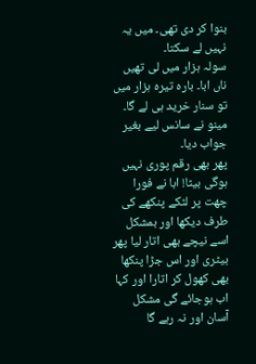بنوا کر دی تھی۔ میں یہ نہیں لے سکتا۔
سولہ ہزار میں لی تھیں ناں ابا۔ بارہ تیرہ ہزار میں تو سنار خرید ہی لے گا۔ مینو نے سانس لیے بغیر جواب دیا۔
پھر بھی رقم پوری نہیں ہوگی بیٹا! ابا نے فورا چھت پر لٹکے پنکھے کی طرف دیکھا اور بمشکل اسے نیچے بھی اتار لیا پھر بیٹری اور اس جڑا پنکھا بھی کھول کر اتارا اور کہا اب ہوجائے گی مشکل آسان اور نہ رہے گا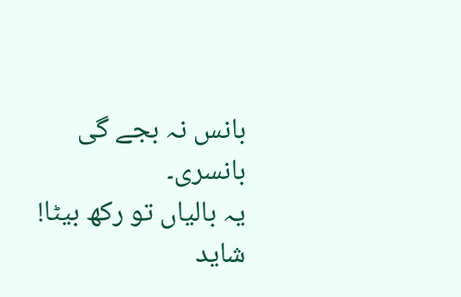بانس نہ بجے گی بانسری۔
یہ بالیاں تو رکھ بیٹا! شاید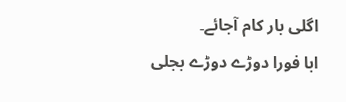اگلی بار کام آجائے۔
ابا فورا دوڑے دوڑے بجلی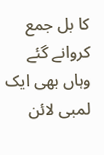کا بل جمع کروانے گئے وہاں بھی ایک لمبی لائن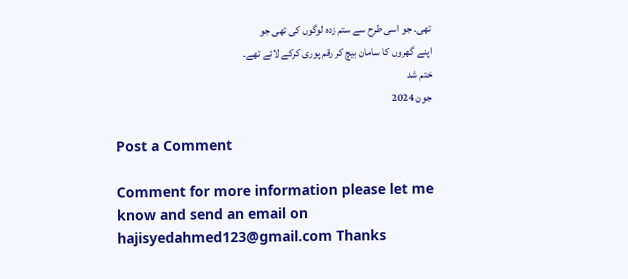تھی۔ جو اسی طرح سے ستم زدہ لوگوں کی تھی جو
اپنے گھروں کا سامان بیچ کر رقم پوری کرکے لائے تھے۔
ختم شد
جون 2024

Post a Comment

Comment for more information please let me know and send an email on hajisyedahmed123@gmail.com Thanks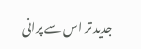جدید تر اس سے پرانی